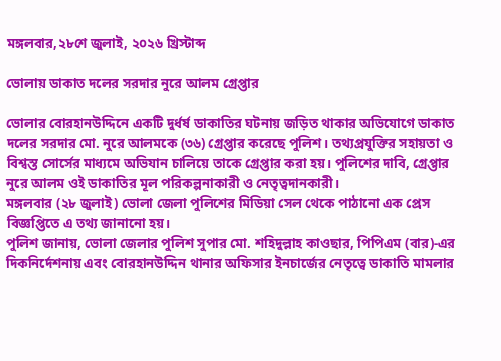মঙ্গলবার,২৮শে জুলাই, ২০২৬ খ্রিস্টাব্দ

ভোলায় ডাকাত দলের সরদার নুরে আলম গ্রেপ্তার

ভোলার বোরহানউদ্দিনে একটি দুর্ধর্ষ ডাকাতির ঘটনায় জড়িত থাকার অভিযোগে ডাকাত দলের সরদার মো. নুরে আলমকে (৩৬) গ্রেপ্তার করেছে পুলিশ। তথ্যপ্রযুক্তির সহায়তা ও বিশ্বস্ত সোর্সের মাধ্যমে অভিযান চালিয়ে তাকে গ্রেপ্তার করা হয়। পুলিশের দাবি, গ্রেপ্তার নুরে আলম ওই ডাকাতির মূল পরিকল্পনাকারী ও নেতৃত্বদানকারী।
মঙ্গলবার (২৮ জুলাই) ভোলা জেলা পুলিশের মিডিয়া সেল থেকে পাঠানো এক প্রেস বিজ্ঞপ্তিতে এ তথ্য জানানো হয়।
পুলিশ জানায়, ভোলা জেলার পুলিশ সুপার মো. শহিদুল্লাহ কাওছার, পিপিএম (বার)-এর দিকনির্দেশনায় এবং বোরহানউদ্দিন থানার অফিসার ইনচার্জের নেতৃত্বে ডাকাতি মামলার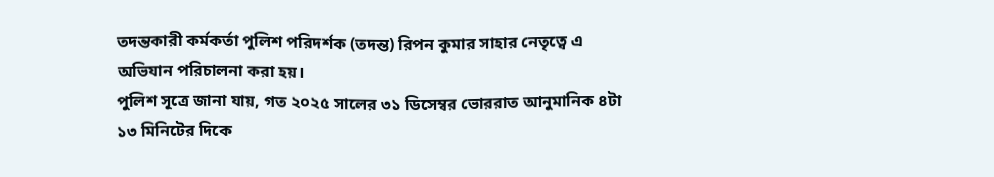তদন্তকারী কর্মকর্তা পুলিশ পরিদর্শক (তদন্ত) রিপন কুমার সাহার নেতৃত্বে এ অভিযান পরিচালনা করা হয়।
পুলিশ সূত্রে জানা যায়, গত ২০২৫ সালের ৩১ ডিসেম্বর ভোররাত আনুমানিক ৪টা ১৩ মিনিটের দিকে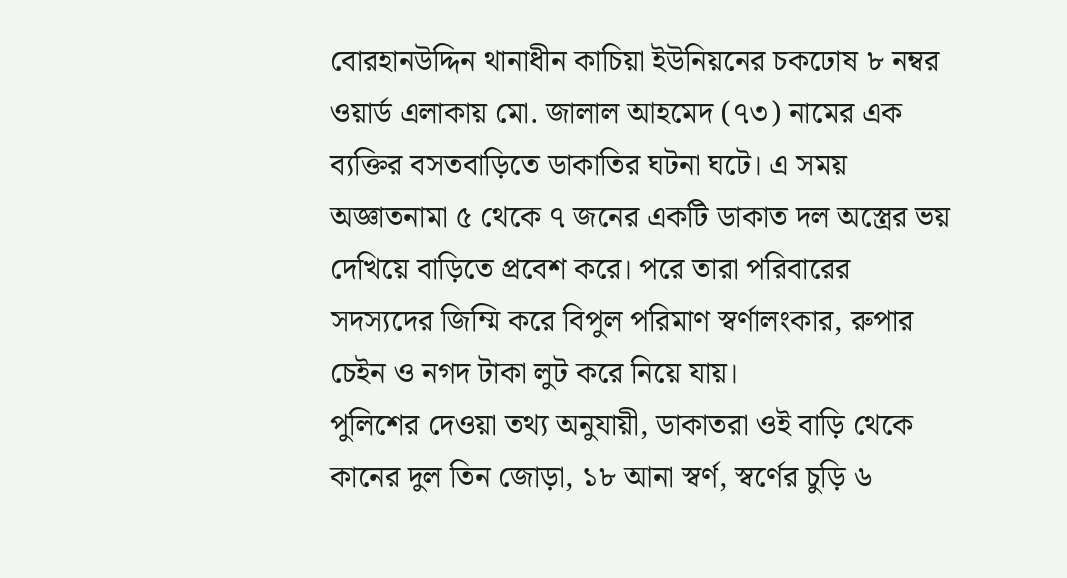বোরহানউদ্দিন থানাধীন কাচিয়া ইউনিয়নের চকঢোষ ৮ নম্বর ওয়ার্ড এলাকায় মো. জালাল আহমেদ (৭৩) নামের এক ব্যক্তির বসতবাড়িতে ডাকাতির ঘটনা ঘটে। এ সময় অজ্ঞাতনামা ৫ থেকে ৭ জনের একটি ডাকাত দল অস্ত্রের ভয় দেখিয়ে বাড়িতে প্রবেশ করে। পরে তারা পরিবারের সদস্যদের জিম্মি করে বিপুল পরিমাণ স্বর্ণালংকার, রুপার চেইন ও নগদ টাকা লুট করে নিয়ে যায়।
পুলিশের দেওয়া তথ্য অনুযায়ী, ডাকাতরা ওই বাড়ি থেকে কানের দুল তিন জোড়া, ১৮ আনা স্বর্ণ, স্বর্ণের চুড়ি ৬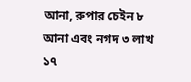আনা, রুপার চেইন ৮ আনা এবং নগদ ৩ লাখ ১৭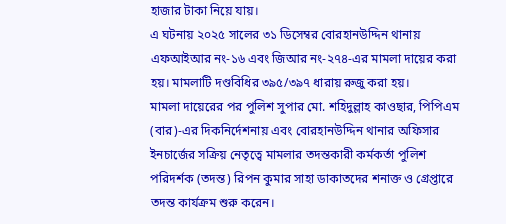হাজার টাকা নিয়ে যায়।
এ ঘটনায় ২০২৫ সালের ৩১ ডিসেম্বর বোরহানউদ্দিন থানায় এফআইআর নং-১৬ এবং জিআর নং-২৭৪-এর মামলা দায়ের করা হয়। মামলাটি দণ্ডবিধির ৩৯৫/৩৯৭ ধারায় রুজু করা হয়।
মামলা দায়েরের পর পুলিশ সুপার মো. শহিদুল্লাহ কাওছার, পিপিএম (বার)-এর দিকনির্দেশনায় এবং বোরহানউদ্দিন থানার অফিসার ইনচার্জের সক্রিয় নেতৃত্বে মামলার তদন্তকারী কর্মকর্তা পুলিশ পরিদর্শক (তদন্ত) রিপন কুমার সাহা ডাকাতদের শনাক্ত ও গ্রেপ্তারে তদন্ত কার্যক্রম শুরু করেন।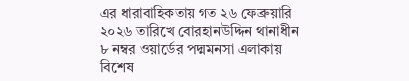এর ধারাবাহিকতায় গত ২৬ ফেব্রুয়ারি ২০২৬ তারিখে বোরহানউদ্দিন থানাধীন ৮ নম্বর ওয়ার্ডের পদ্মমনসা এলাকায় বিশেষ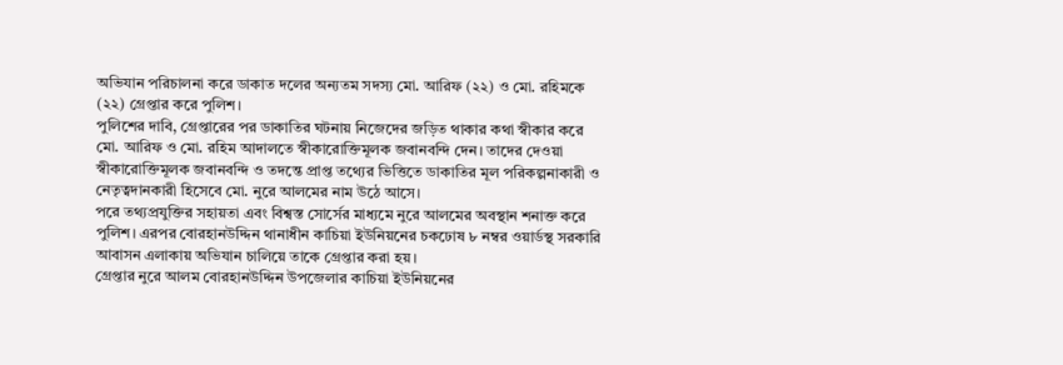অভিযান পরিচালনা করে ডাকাত দলের অন্যতম সদস্য মো. আরিফ (২২) ও মো. রহিমকে (২২) গ্রেপ্তার করে পুলিশ।
পুলিশের দাবি, গ্রেপ্তারের পর ডাকাতির ঘটনায় নিজেদের জড়িত থাকার কথা স্বীকার করে মো. আরিফ ও মো. রহিম আদালতে স্বীকারোক্তিমূলক জবানবন্দি দেন। তাদের দেওয়া স্বীকারোক্তিমূলক জবানবন্দি ও তদন্তে প্রাপ্ত তথ্যের ভিত্তিতে ডাকাতির মূল পরিকল্পনাকারী ও নেতৃত্বদানকারী হিসেবে মো. নুরে আলমের নাম উঠে আসে।
পরে তথ্যপ্রযুক্তির সহায়তা এবং বিশ্বস্ত সোর্সের মাধ্যমে নুরে আলমের অবস্থান শনাক্ত করে পুলিশ। এরপর বোরহানউদ্দিন থানাধীন কাচিয়া ইউনিয়নের চকঢোষ ৮ নম্বর ওয়ার্ডস্থ সরকারি আবাসন এলাকায় অভিযান চালিয়ে তাকে গ্রেপ্তার করা হয়।
গ্রেপ্তার নুরে আলম বোরহানউদ্দিন উপজেলার কাচিয়া ইউনিয়নের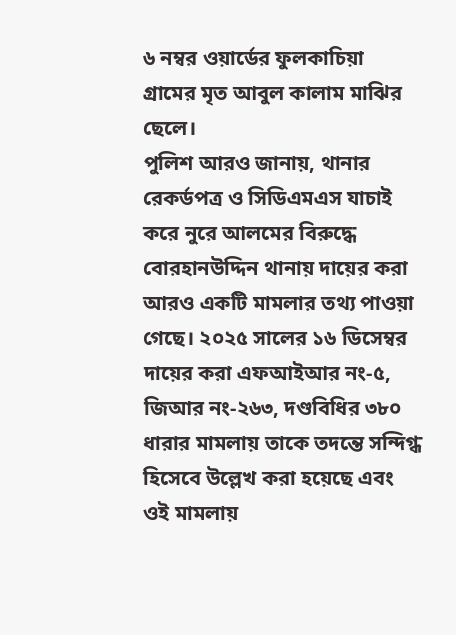৬ নম্বর ওয়ার্ডের ফুলকাচিয়া গ্রামের মৃত আবুল কালাম মাঝির ছেলে।
পুলিশ আরও জানায়, থানার রেকর্ডপত্র ও সিডিএমএস যাচাই করে নুরে আলমের বিরুদ্ধে বোরহানউদ্দিন থানায় দায়ের করা আরও একটি মামলার তথ্য পাওয়া গেছে। ২০২৫ সালের ১৬ ডিসেম্বর দায়ের করা এফআইআর নং-৫, জিআর নং-২৬৩, দণ্ডবিধির ৩৮০ ধারার মামলায় তাকে তদন্তে সন্দিগ্ধ হিসেবে উল্লেখ করা হয়েছে এবং ওই মামলায়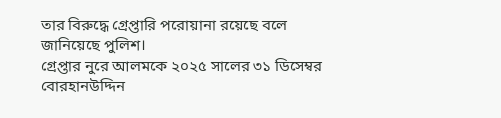তার বিরুদ্ধে গ্রেপ্তারি পরোয়ানা রয়েছে বলে জানিয়েছে পুলিশ।
গ্রেপ্তার নুরে আলমকে ২০২৫ সালের ৩১ ডিসেম্বর বোরহানউদ্দিন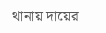থানায় দায়ের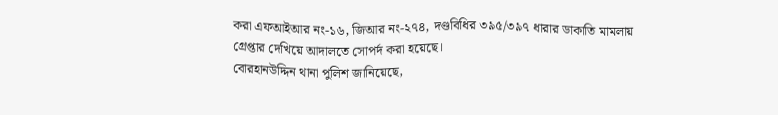করা এফআইআর নং-১৬, জিআর নং-২৭৪, দণ্ডবিধির ৩৯৫/৩৯৭ ধারার ডাকাতি মামলায় গ্রেপ্তার দেখিয়ে আদালতে সোপর্দ করা হয়েছে।
বোরহানউদ্দিন থানা পুলিশ জানিয়েছে,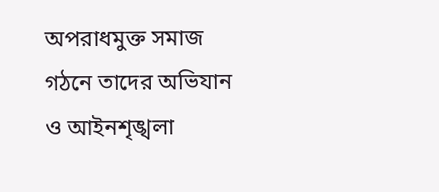অপরাধমুক্ত সমাজ গঠনে তাদের অভিযান ও আইনশৃঙ্খলা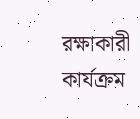রক্ষাকারী কার্যক্রম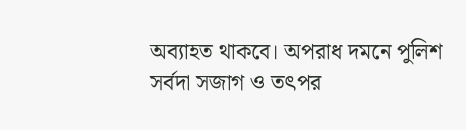অব্যাহত থাকবে। অপরাধ দমনে পুলিশ সর্বদা সজাগ ও তৎপর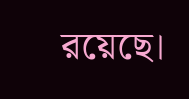রয়েছে।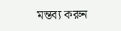মন্তব্য করুন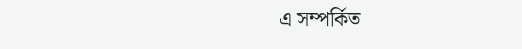এ সম্পর্কিত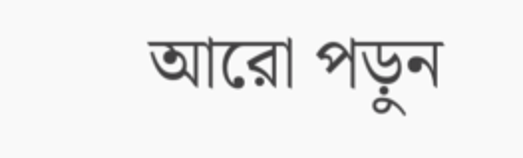আরো পড়ুন